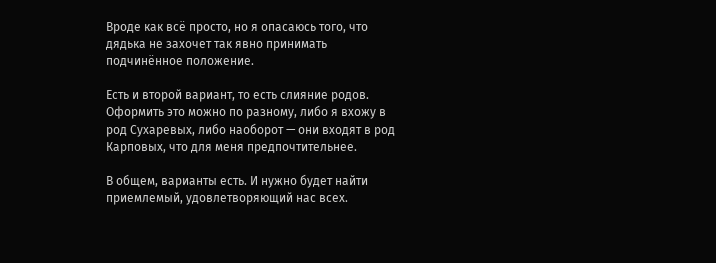Вроде как всё просто, но я опасаюсь того, что дядька не захочет так явно принимать подчинённое положение.

Есть и второй вариант, то есть слияние родов. Оформить это можно по разному, либо я вхожу в род Сухаревых, либо наоборот — они входят в род Карповых, что для меня предпочтительнее.

В общем, варианты есть. И нужно будет найти приемлемый, удовлетворяющий нас всех.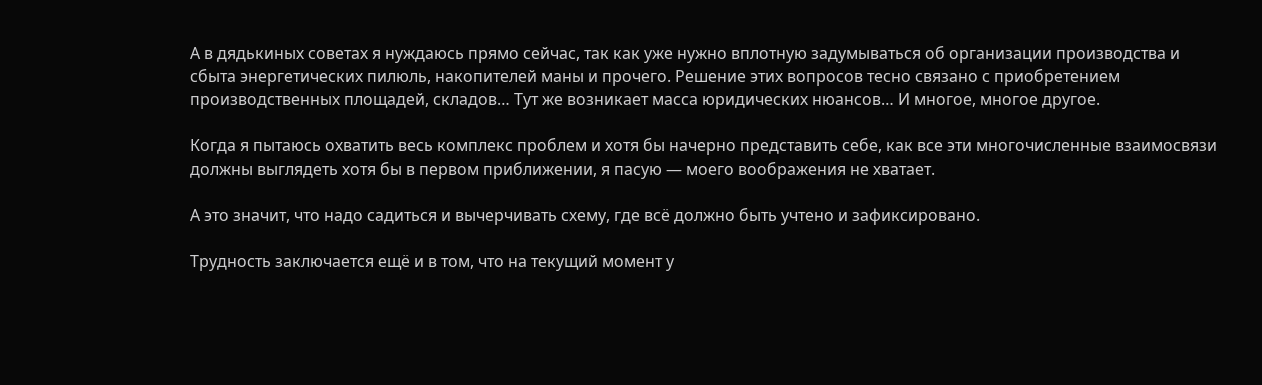А в дядькиных советах я нуждаюсь прямо сейчас, так как уже нужно вплотную задумываться об организации производства и сбыта энергетических пилюль, накопителей маны и прочего. Решение этих вопросов тесно связано с приобретением производственных площадей, складов… Тут же возникает масса юридических нюансов… И многое, многое другое.

Когда я пытаюсь охватить весь комплекс проблем и хотя бы начерно представить себе, как все эти многочисленные взаимосвязи должны выглядеть хотя бы в первом приближении, я пасую — моего воображения не хватает.

А это значит, что надо садиться и вычерчивать схему, где всё должно быть учтено и зафиксировано.

Трудность заключается ещё и в том, что на текущий момент у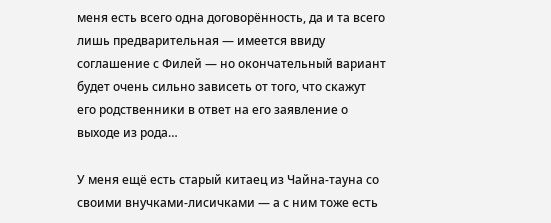меня есть всего одна договорённость, да и та всего лишь предварительная — имеется ввиду соглашение с Филей — но окончательный вариант будет очень сильно зависеть от того, что скажут его родственники в ответ на его заявление о выходе из рода…

У меня ещё есть старый китаец из Чайна-тауна со своими внучками-лисичками — а с ним тоже есть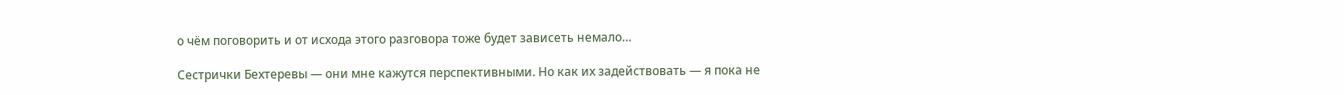о чём поговорить и от исхода этого разговора тоже будет зависеть немало…

Сестрички Бехтеревы — они мне кажутся перспективными. Но как их задействовать — я пока не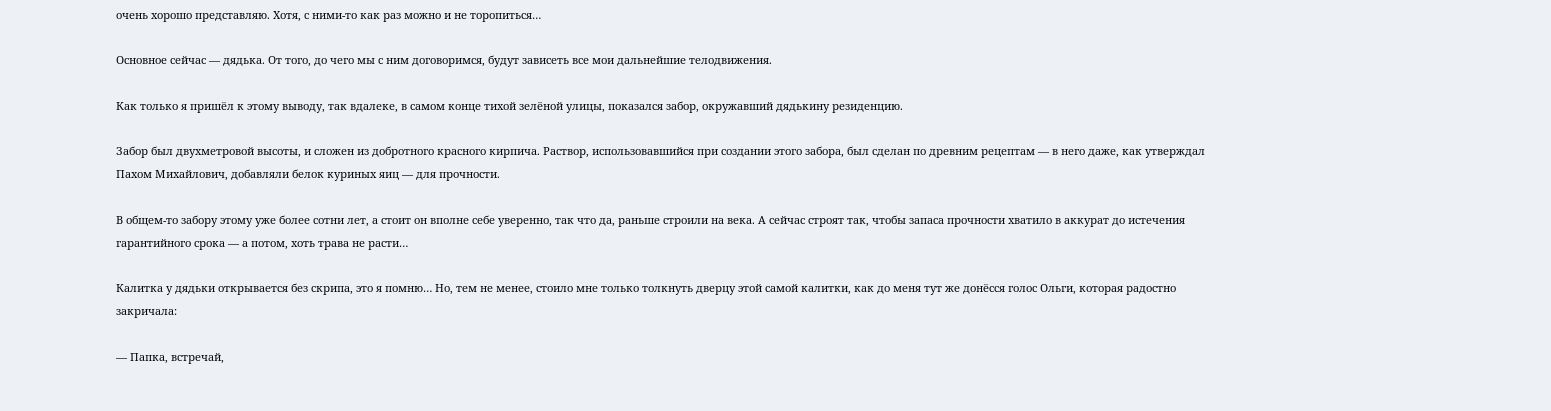очень хорошо представляю. Хотя, с ними-то как раз можно и не торопиться…

Основное сейчас — дядька. От того, до чего мы с ним договоримся, будут зависеть все мои дальнейшие телодвижения.

Как только я пришёл к этому выводу, так вдалеке, в самом конце тихой зелёной улицы, показался забор, окружавший дядькину резиденцию.

Забор был двухметровой высоты, и сложен из добротного красного кирпича. Раствор, использовавшийся при создании этого забора, был сделан по древним рецептам — в него даже, как утверждал Пахом Михайлович, добавляли белок куриных яиц — для прочности.

В общем-то забору этому уже более сотни лет, а стоит он вполне себе уверенно, так что да, раньше строили на века. А сейчас строят так, чтобы запаса прочности хватило в аккурат до истечения гарантийного срока — а потом, хоть трава не расти…

Калитка у дядьки открывается без скрипа, это я помню… Но, тем не менее, стоило мне только толкнуть дверцу этой самой калитки, как до меня тут же донёсся голос Ольги, которая радостно закричала:

— Папка, встречай,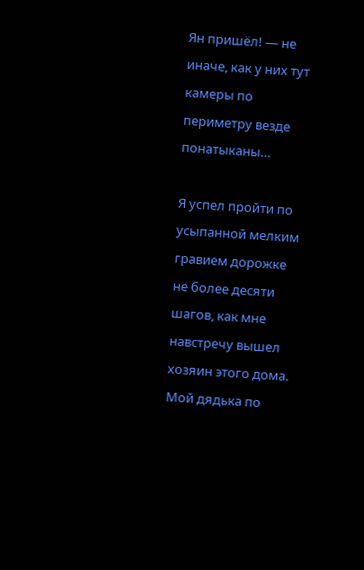Ян пришёл! — не иначе, как у них тут камеры по периметру везде понатыканы…

Я успел пройти по усыпанной мелким гравием дорожке не более десяти шагов, как мне навстречу вышел хозяин этого дома. Мой дядька по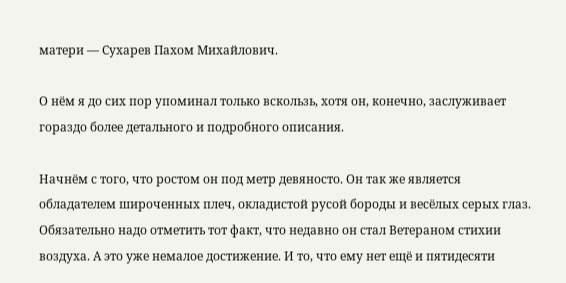матери — Сухарев Пахом Михайлович.

О нём я до сих пор упоминал только вскользь, хотя он, конечно, заслуживает гораздо более детального и подробного описания.

Начнём с того, что ростом он под метр девяносто. Он так же является обладателем широченных плеч, окладистой русой бороды и весёлых серых глаз. Обязательно надо отметить тот факт, что недавно он стал Ветераном стихии воздуха. А это уже немалое достижение. И то, что ему нет ещё и пятидесяти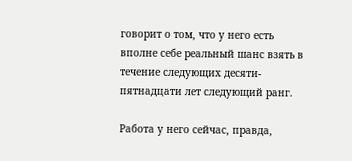говорит о том, что у него есть вполне себе реальный шанс взять в течение следующих десяти-пятнадцати лет следующий ранг.

Работа у него сейчас, правда,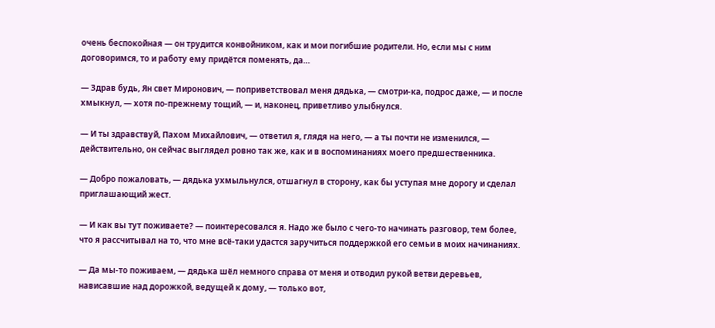очень беспокойная — он трудится конвойником, как и мои погибшие родители. Но, если мы с ним договоримся, то и работу ему придётся поменять, да…

— Здрав будь, Ян свет Миронович, — поприветствовал меня дядька, — смотри-ка, подрос даже, — и после хмыкнул, — хотя по-прежнему тощий, — и, наконец, приветливо улыбнулся.

— И ты здравствуй, Пахом Михайлович, — ответил я, глядя на него, — а ты почти не изменился, — действительно, он сейчас выглядел ровно так же, как и в воспоминаниях моего предшественника.

— Добро пожаловать, — дядька ухмыльнулся, отшагнул в сторону, как бы уступая мне дорогу и сделал приглашающий жест.

— И как вы тут поживаете? — поинтересовался я. Надо же было с чего-то начинать разговор, тем более, что я рассчитывал на то, что мне всё-таки удастся заручиться поддержкой его семьи в моих начинаниях.

— Да мы-то поживаем, — дядька шёл немного справа от меня и отводил рукой ветви деревьев, нависавшие над дорожкой, ведущей к дому, — только вот,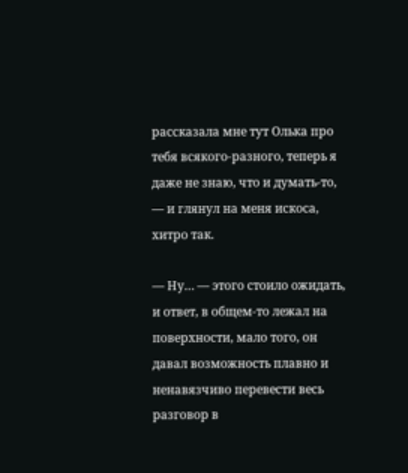рассказала мне тут Олька про тебя всякого-разного, теперь я даже не знаю, что и думать-то, — и глянул на меня искоса, хитро так.

— Ну… — этого стоило ожидать, и ответ, в общем-то лежал на поверхности, мало того, он давал возможность плавно и ненавязчиво перевести весь разговор в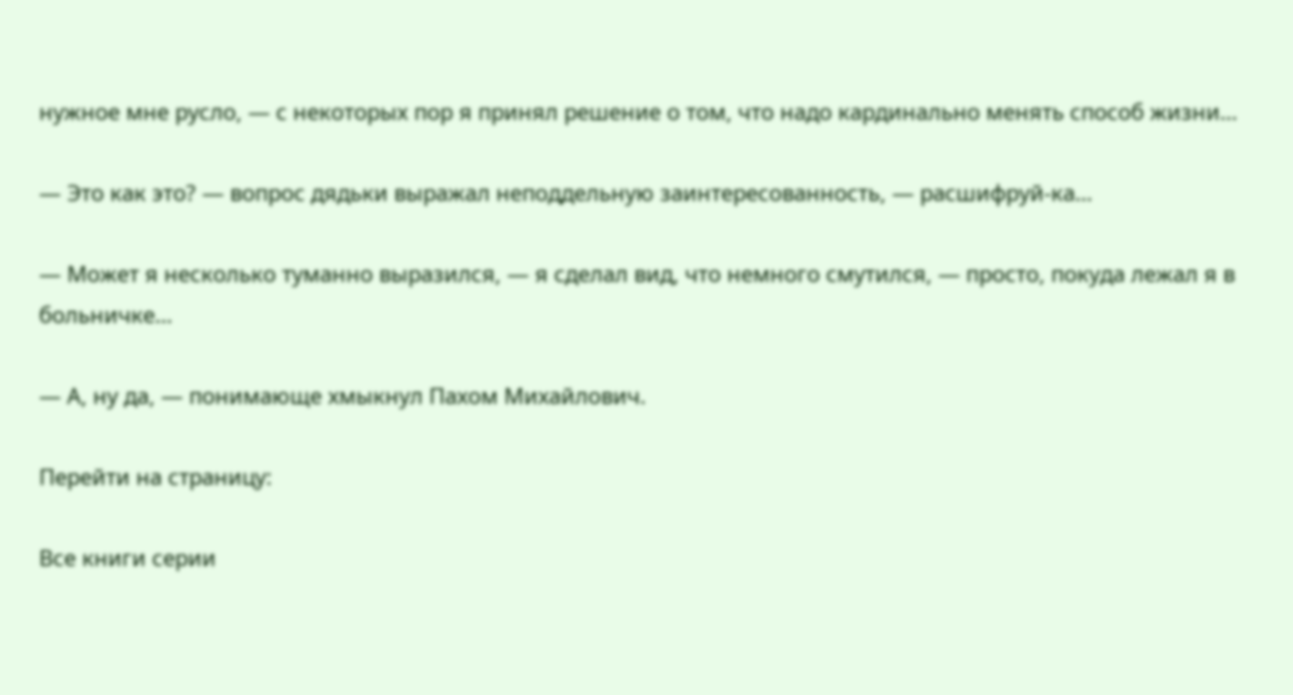нужное мне русло, — с некоторых пор я принял решение о том, что надо кардинально менять способ жизни…

— Это как это? — вопрос дядьки выражал неподдельную заинтересованность, — расшифруй-ка…

— Может я несколько туманно выразился, — я сделал вид, что немного смутился, — просто, покуда лежал я в больничке…

— А, ну да, — понимающе хмыкнул Пахом Михайлович.

Перейти на страницу:

Все книги серии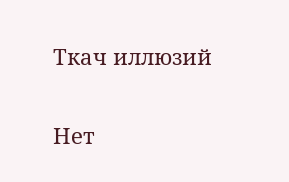Ткач иллюзий

Нет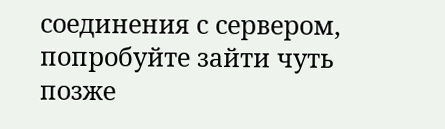соединения с сервером, попробуйте зайти чуть позже